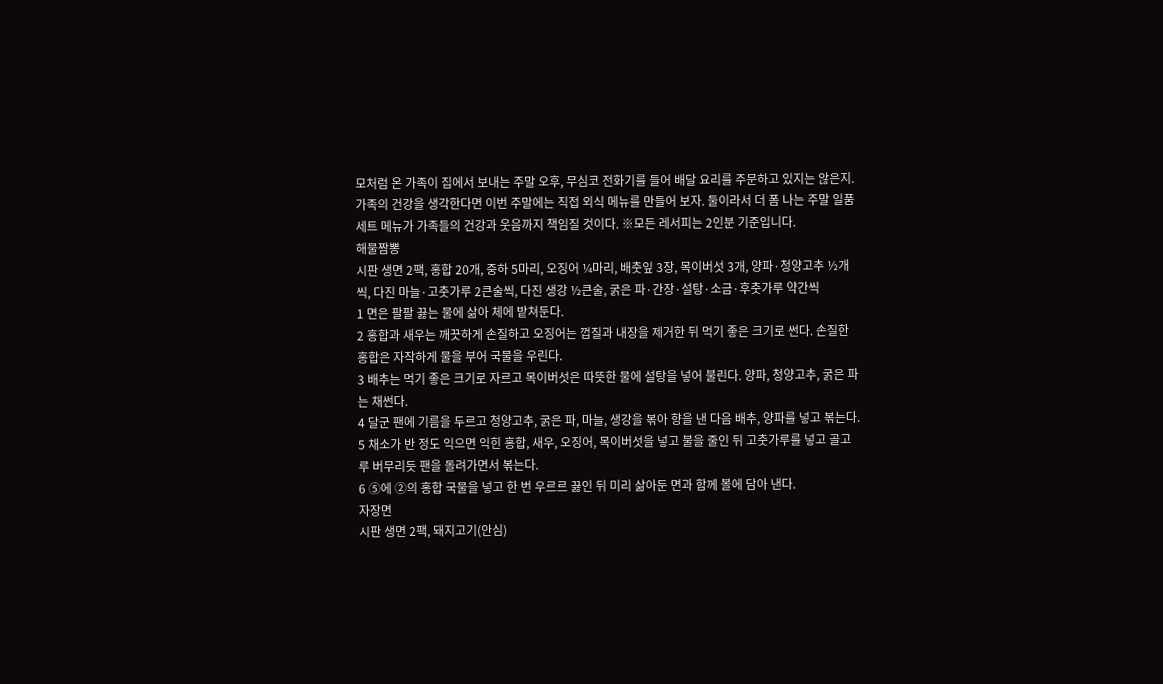모처럼 온 가족이 집에서 보내는 주말 오후, 무심코 전화기를 들어 배달 요리를 주문하고 있지는 않은지. 가족의 건강을 생각한다면 이번 주말에는 직접 외식 메뉴를 만들어 보자. 둘이라서 더 폼 나는 주말 일품 세트 메뉴가 가족들의 건강과 웃음까지 책임질 것이다. ※모든 레서피는 2인분 기준입니다.
해물짬뽕
시판 생면 2팩, 홍합 20개, 중하 5마리, 오징어 ¼마리, 배춧잎 3장, 목이버섯 3개, 양파·청양고추 ½개씩, 다진 마늘·고춧가루 2큰술씩, 다진 생강 ½큰술, 굵은 파·간장·설탕·소금·후춧가루 약간씩
1 면은 팔팔 끓는 물에 삶아 체에 밭쳐둔다.
2 홍합과 새우는 깨끗하게 손질하고 오징어는 껍질과 내장을 제거한 뒤 먹기 좋은 크기로 썬다. 손질한 홍합은 자작하게 물을 부어 국물을 우린다.
3 배추는 먹기 좋은 크기로 자르고 목이버섯은 따뜻한 물에 설탕을 넣어 불린다. 양파, 청양고추, 굵은 파는 채썬다.
4 달군 팬에 기름을 두르고 청양고추, 굵은 파, 마늘, 생강을 볶아 향을 낸 다음 배추, 양파를 넣고 볶는다.
5 채소가 반 정도 익으면 익힌 홍합, 새우, 오징어, 목이버섯을 넣고 불을 줄인 뒤 고춧가루를 넣고 골고루 버무리듯 팬을 돌려가면서 볶는다.
6 ⑤에 ②의 홍합 국물을 넣고 한 번 우르르 끓인 뒤 미리 삶아둔 면과 함께 볼에 담아 낸다.
자장면
시판 생면 2팩, 돼지고기(안심)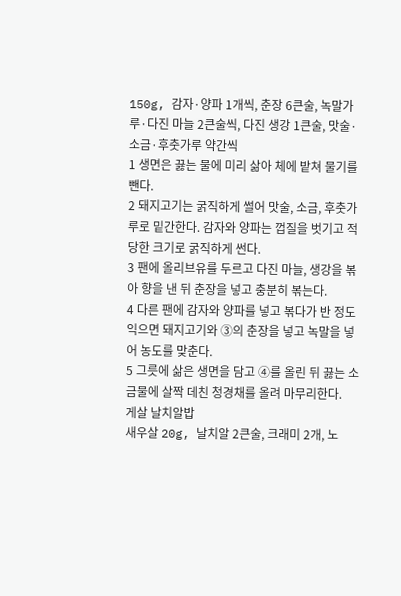150g, 감자·양파 1개씩, 춘장 6큰술, 녹말가루·다진 마늘 2큰술씩, 다진 생강 1큰술, 맛술·소금·후춧가루 약간씩
1 생면은 끓는 물에 미리 삶아 체에 밭쳐 물기를 뺀다.
2 돼지고기는 굵직하게 썰어 맛술, 소금, 후춧가루로 밑간한다. 감자와 양파는 껍질을 벗기고 적당한 크기로 굵직하게 썬다.
3 팬에 올리브유를 두르고 다진 마늘, 생강을 볶아 향을 낸 뒤 춘장을 넣고 충분히 볶는다.
4 다른 팬에 감자와 양파를 넣고 볶다가 반 정도 익으면 돼지고기와 ③의 춘장을 넣고 녹말을 넣어 농도를 맞춘다.
5 그릇에 삶은 생면을 담고 ④를 올린 뒤 끓는 소금물에 살짝 데친 청경채를 올려 마무리한다.
게살 날치알밥
새우살 20g, 날치알 2큰술, 크래미 2개, 노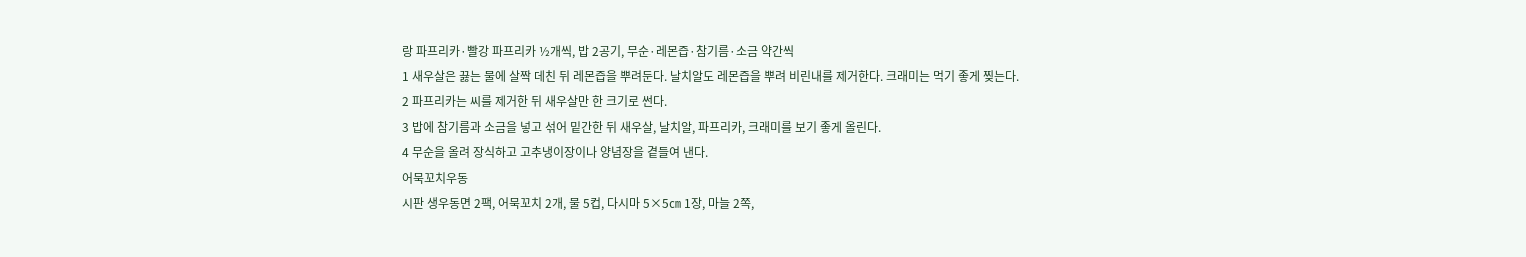랑 파프리카·빨강 파프리카 ½개씩, 밥 2공기, 무순·레몬즙·참기름·소금 약간씩
1 새우살은 끓는 물에 살짝 데친 뒤 레몬즙을 뿌려둔다. 날치알도 레몬즙을 뿌려 비린내를 제거한다. 크래미는 먹기 좋게 찢는다.
2 파프리카는 씨를 제거한 뒤 새우살만 한 크기로 썬다.
3 밥에 참기름과 소금을 넣고 섞어 밑간한 뒤 새우살, 날치알, 파프리카, 크래미를 보기 좋게 올린다.
4 무순을 올려 장식하고 고추냉이장이나 양념장을 곁들여 낸다.
어묵꼬치우동
시판 생우동면 2팩, 어묵꼬치 2개, 물 5컵, 다시마 5×5㎝ 1장, 마늘 2쪽,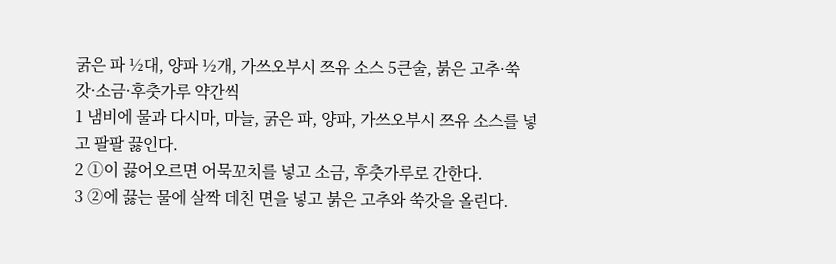굵은 파 ½대, 양파 ½개, 가쓰오부시 쯔유 소스 5큰술, 붉은 고추·쑥갓·소금·후춧가루 약간씩
1 냄비에 물과 다시마, 마늘, 굵은 파, 양파, 가쓰오부시 쯔유 소스를 넣고 팔팔 끓인다.
2 ①이 끓어오르면 어묵꼬치를 넣고 소금, 후춧가루로 간한다.
3 ②에 끓는 물에 살짝 데친 면을 넣고 붉은 고추와 쑥갓을 올린다.